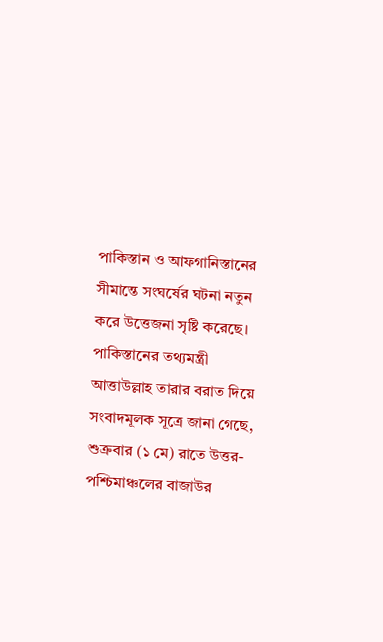পাকিস্তান ও আফগানিস্তানের সীমান্তে সংঘর্ষের ঘটনা নতুন করে উত্তেজনা সৃষ্টি করেছে। পাকিস্তানের তথ্যমন্ত্রী আত্তাউল্লাহ তারার বরাত দিয়ে সংবাদমূলক সূত্রে জানা গেছে, শুক্রবার (১ মে) রাতে উত্তর-পশ্চিমাঞ্চলের বাজাউর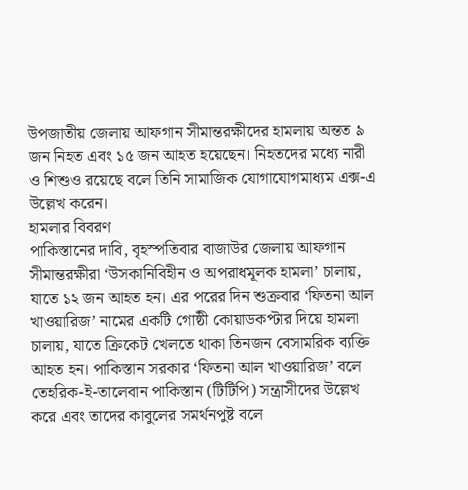উপজাতীয় জেলায় আফগান সীমান্তরক্ষীদের হামলায় অন্তত ৯ জন নিহত এবং ১৫ জন আহত হয়েছেন। নিহতদের মধ্যে নারী ও শিশুও রয়েছে বলে তিনি সামাজিক যোগাযোগমাধ্যম এক্স-এ উল্লেখ করেন।
হামলার বিবরণ
পাকিস্তানের দাবি, বৃহস্পতিবার বাজাউর জেলায় আফগান সীমান্তরক্ষীরা ‘উসকানিবিহীন ও অপরাধমূলক হামলা’ চালায়, যাতে ১২ জন আহত হন। এর পরের দিন শুক্রবার ‘ফিতনা আল খাওয়ারিজ’ নামের একটি গোষ্ঠী কোয়াডকপ্টার দিয়ে হামলা চালায়, যাতে ক্রিকেট খেলতে থাকা তিনজন বেসামরিক ব্যক্তি আহত হন। পাকিস্তান সরকার ‘ফিতনা আল খাওয়ারিজ’ বলে তেহরিক-ই-তালেবান পাকিস্তান (টিটিপি) সন্ত্রাসীদের উল্লেখ করে এবং তাদের কাবুলের সমর্থনপুষ্ট বলে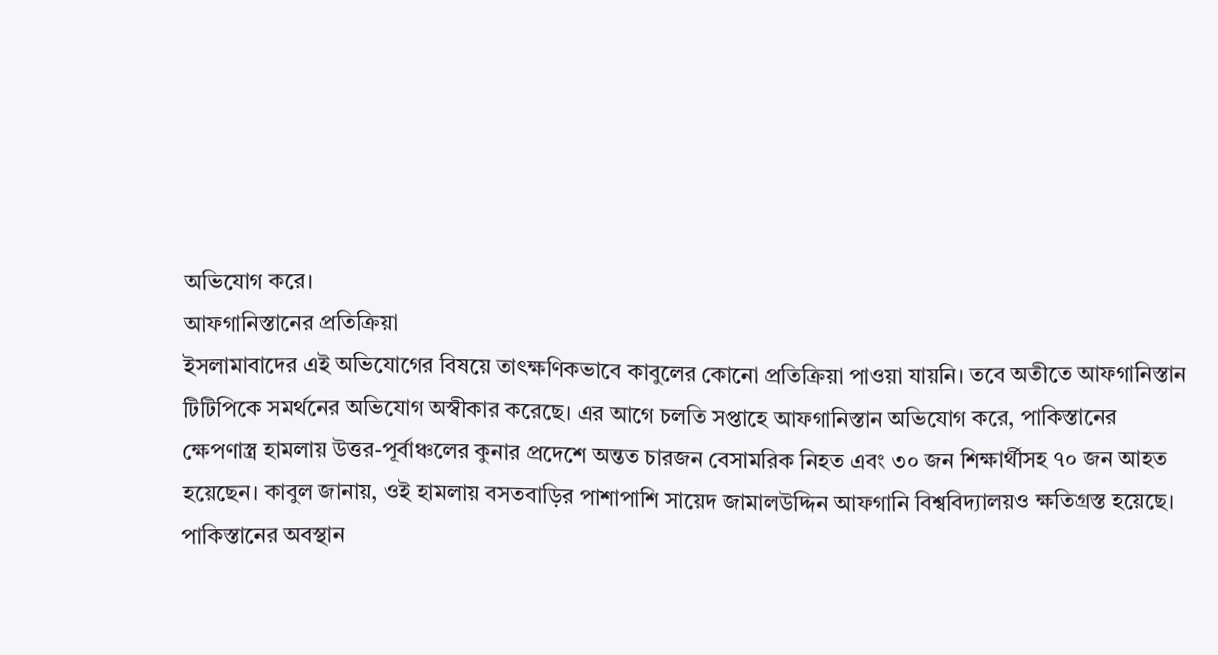অভিযোগ করে।
আফগানিস্তানের প্রতিক্রিয়া
ইসলামাবাদের এই অভিযোগের বিষয়ে তাৎক্ষণিকভাবে কাবুলের কোনো প্রতিক্রিয়া পাওয়া যায়নি। তবে অতীতে আফগানিস্তান টিটিপিকে সমর্থনের অভিযোগ অস্বীকার করেছে। এর আগে চলতি সপ্তাহে আফগানিস্তান অভিযোগ করে, পাকিস্তানের ক্ষেপণাস্ত্র হামলায় উত্তর-পূর্বাঞ্চলের কুনার প্রদেশে অন্তত চারজন বেসামরিক নিহত এবং ৩০ জন শিক্ষার্থীসহ ৭০ জন আহত হয়েছেন। কাবুল জানায়, ওই হামলায় বসতবাড়ির পাশাপাশি সায়েদ জামালউদ্দিন আফগানি বিশ্ববিদ্যালয়ও ক্ষতিগ্রস্ত হয়েছে।
পাকিস্তানের অবস্থান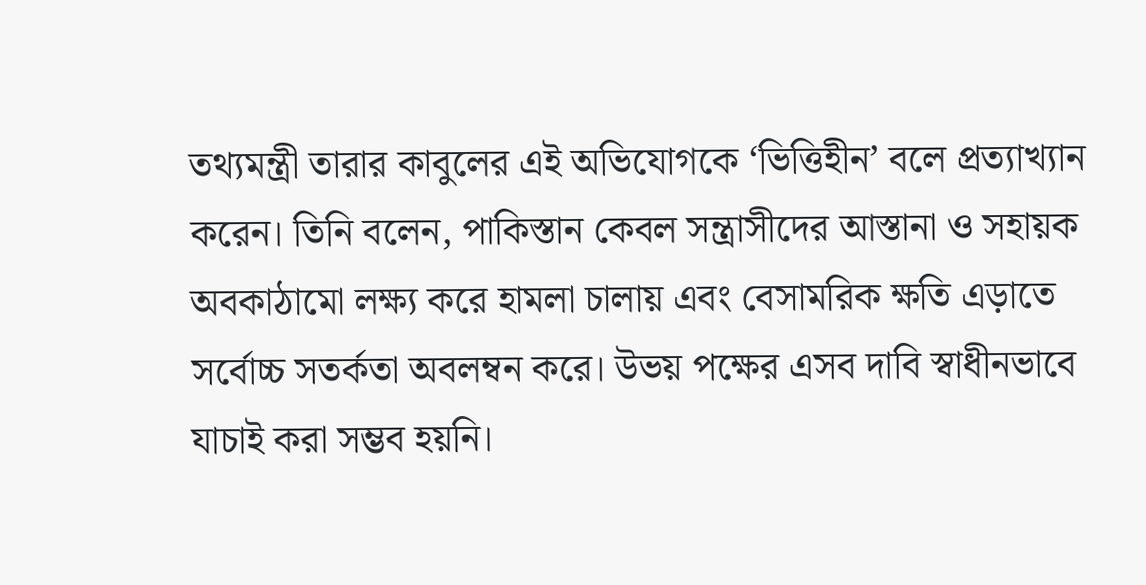তথ্যমন্ত্রী তারার কাবুলের এই অভিযোগকে ‘ভিত্তিহীন’ বলে প্রত্যাখ্যান করেন। তিনি বলেন, পাকিস্তান কেবল সন্ত্রাসীদের আস্তানা ও সহায়ক অবকাঠামো লক্ষ্য করে হামলা চালায় এবং বেসামরিক ক্ষতি এড়াতে সর্বোচ্চ সতর্কতা অবলম্বন করে। উভয় পক্ষের এসব দাবি স্বাধীনভাবে যাচাই করা সম্ভব হয়নি।